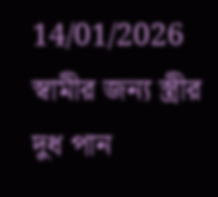14/01/2026
স্বামীর জন্য স্ত্রীর দুধ পান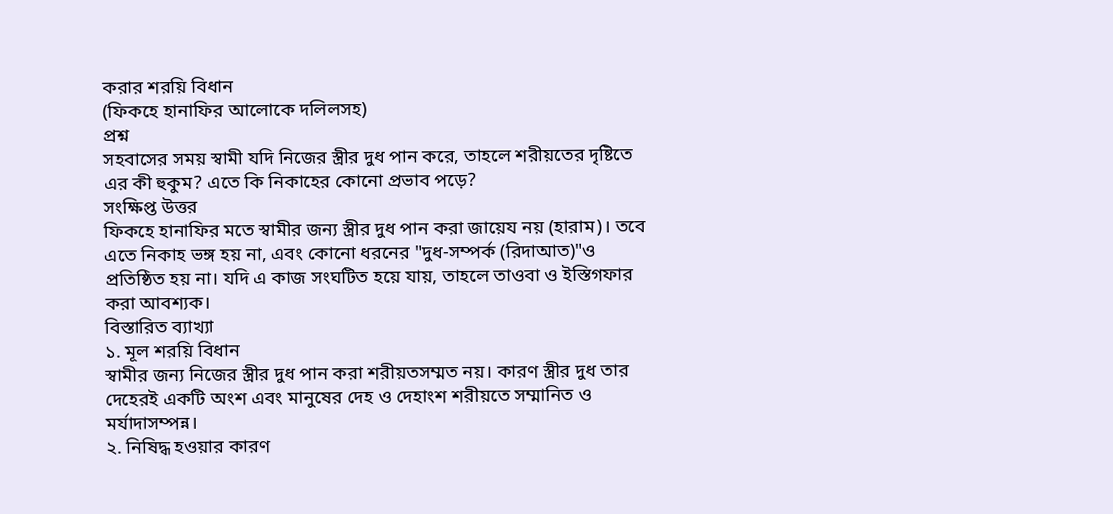করার শরয়ি বিধান
(ফিকহে হানাফির আলোকে দলিলসহ)
প্রশ্ন
সহবাসের সময় স্বামী যদি নিজের স্ত্রীর দুধ পান করে, তাহলে শরীয়তের দৃষ্টিতে এর কী হুকুম? এতে কি নিকাহের কোনো প্রভাব পড়ে?
সংক্ষিপ্ত উত্তর
ফিকহে হানাফির মতে স্বামীর জন্য স্ত্রীর দুধ পান করা জায়েয নয় (হারাম)। তবে এতে নিকাহ ভঙ্গ হয় না, এবং কোনো ধরনের "দুধ-সম্পর্ক (রিদাআত)"ও প্রতিষ্ঠিত হয় না। যদি এ কাজ সংঘটিত হয়ে যায়, তাহলে তাওবা ও ইস্তিগফার করা আবশ্যক।
বিস্তারিত ব্যাখ্যা
১. মূল শরয়ি বিধান
স্বামীর জন্য নিজের স্ত্রীর দুধ পান করা শরীয়তসম্মত নয়। কারণ স্ত্রীর দুধ তার দেহেরই একটি অংশ এবং মানুষের দেহ ও দেহাংশ শরীয়তে সম্মানিত ও মর্যাদাসম্পন্ন।
২. নিষিদ্ধ হওয়ার কারণ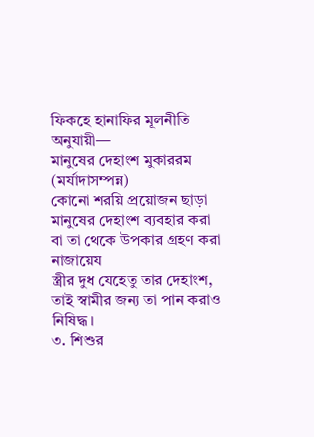ফিকহে হানাফির মূলনীতি অনুযায়ী—
মানুষের দেহাংশ মুকাররম (মর্যাদাসম্পন্ন)
কোনো শরয়ি প্রয়োজন ছাড়া মানুষের দেহাংশ ব্যবহার করা বা তা থেকে উপকার গ্রহণ করা নাজায়েয
স্ত্রীর দুধ যেহেতু তার দেহাংশ, তাই স্বামীর জন্য তা পান করাও নিষিদ্ধ।
৩. শিশুর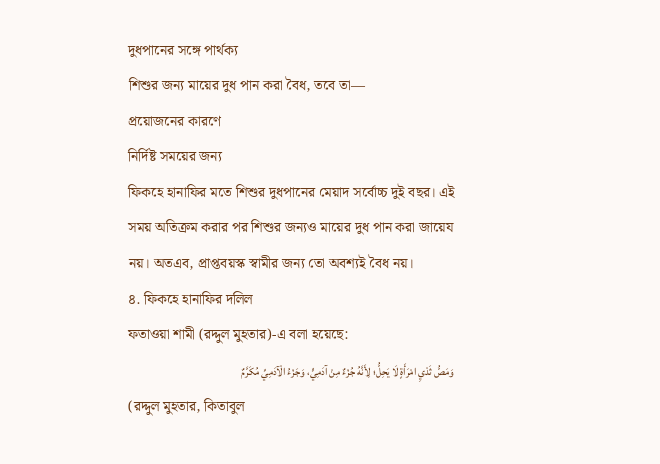দুধপানের সঙ্গে পার্থক্য
শিশুর জন্য মায়ের দুধ পান করা বৈধ, তবে তা—
প্রয়োজনের কারণে
নির্দিষ্ট সময়ের জন্য
ফিকহে হানাফির মতে শিশুর দুধপানের মেয়াদ সর্বোচ্চ দুই বছর। এই সময় অতিক্রম করার পর শিশুর জন্যও মায়ের দুধ পান করা জায়েয নয়। অতএব, প্রাপ্তবয়স্ক স্বামীর জন্য তো অবশ্যই বৈধ নয়।
৪. ফিকহে হানাফির দলিল
ফতাওয়া শামী (রদ্দুল মুহতার)-এ বলা হয়েছে:
وَمَصُّ ثَدْيِ امْرَأَةٍ لَا يَحِلُّ؛ لِأَنَّهُ جُزْءٌ مِنْ آدَمِيٍّ، وَجَزْءُ الْآدَمِيِّ مُكَرَّمٌ
(রদ্দুল মুহতার, কিতাবুল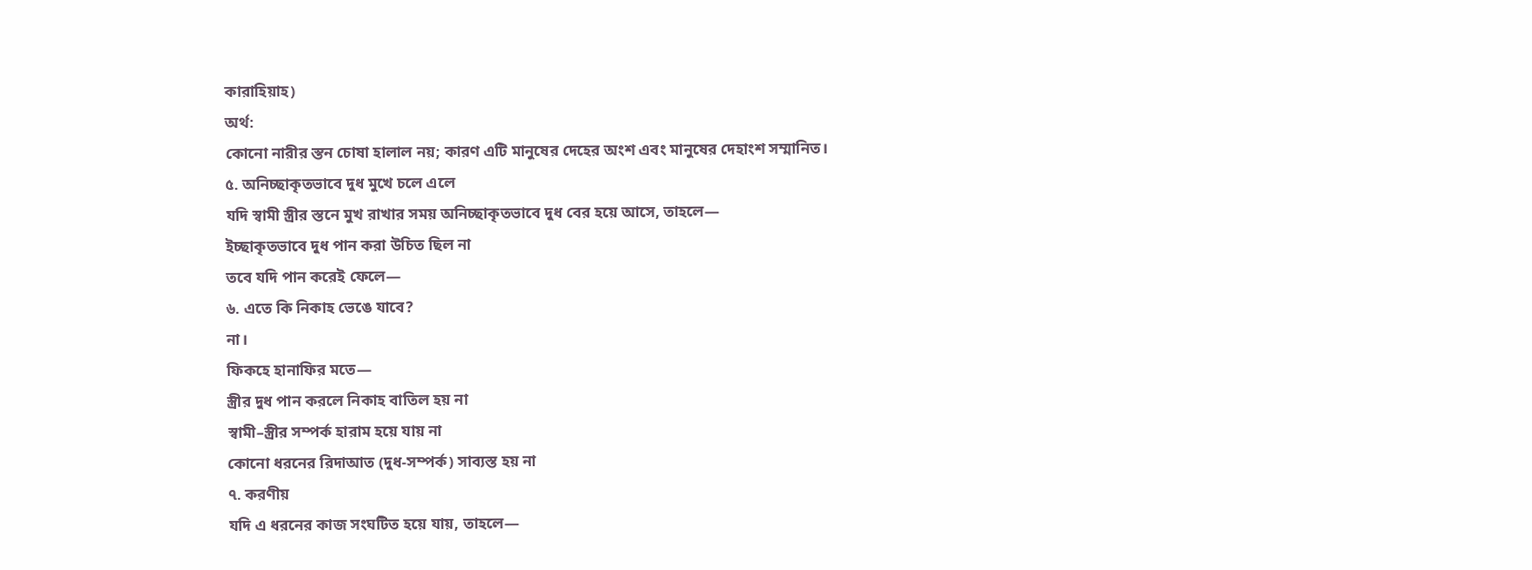কারাহিয়াহ)
অর্থ:
কোনো নারীর স্তন চোষা হালাল নয়; কারণ এটি মানুষের দেহের অংশ এবং মানুষের দেহাংশ সম্মানিত।
৫. অনিচ্ছাকৃতভাবে দুধ মুখে চলে এলে
যদি স্বামী স্ত্রীর স্তনে মুখ রাখার সময় অনিচ্ছাকৃতভাবে দুধ বের হয়ে আসে, তাহলে—
ইচ্ছাকৃতভাবে দুধ পান করা উচিত ছিল না
তবে যদি পান করেই ফেলে—
৬. এতে কি নিকাহ ভেঙে যাবে?
না।
ফিকহে হানাফির মতে—
স্ত্রীর দুধ পান করলে নিকাহ বাতিল হয় না
স্বামী–স্ত্রীর সম্পর্ক হারাম হয়ে যায় না
কোনো ধরনের রিদাআত (দুধ-সম্পর্ক) সাব্যস্ত হয় না
৭. করণীয়
যদি এ ধরনের কাজ সংঘটিত হয়ে যায়, তাহলে—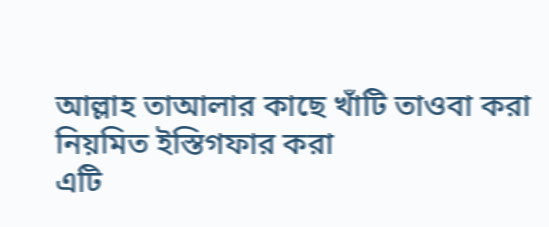আল্লাহ তাআলার কাছে খাঁটি তাওবা করা
নিয়মিত ইস্তিগফার করা
এটি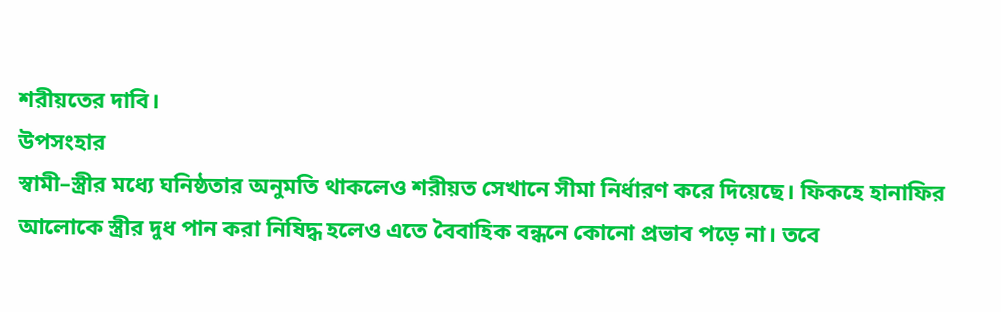শরীয়তের দাবি।
উপসংহার
স্বামী–স্ত্রীর মধ্যে ঘনিষ্ঠতার অনুমতি থাকলেও শরীয়ত সেখানে সীমা নির্ধারণ করে দিয়েছে। ফিকহে হানাফির আলোকে স্ত্রীর দুধ পান করা নিষিদ্ধ হলেও এতে বৈবাহিক বন্ধনে কোনো প্রভাব পড়ে না। তবে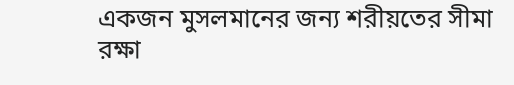একজন মুসলমানের জন্য শরীয়তের সীমা রক্ষা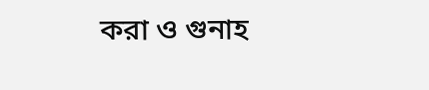করা ও গুনাহ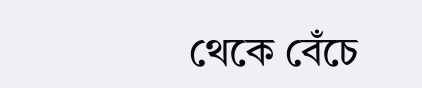থেকে বেঁচে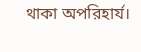থাকা অপরিহার্য।